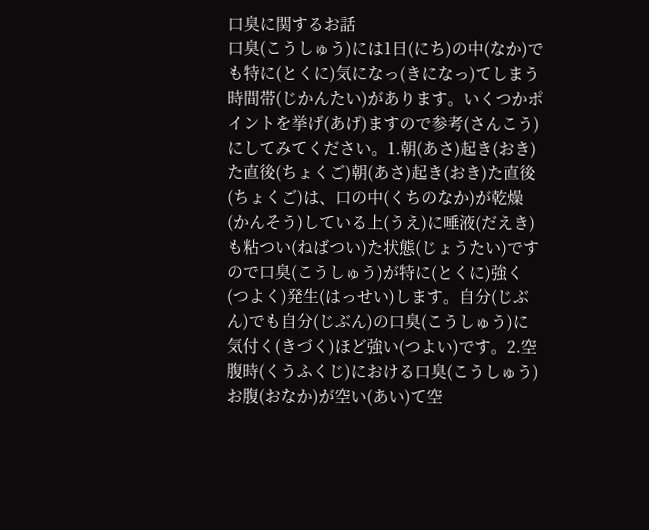口臭に関するお話
口臭(こうしゅう)には1日(にち)の中(なか)でも特に(とくに)気になっ(きになっ)てしまう時間帯(じかんたい)があります。いくつかポイントを挙げ(あげ)ますので参考(さんこう)にしてみてください。1.朝(あさ)起き(おき)た直後(ちょくご)朝(あさ)起き(おき)た直後(ちょくご)は、口の中(くちのなか)が乾燥(かんそう)している上(うえ)に唾液(だえき)も粘つい(ねばつい)た状態(じょうたい)ですので口臭(こうしゅう)が特に(とくに)強く(つよく)発生(はっせい)します。自分(じぶん)でも自分(じぶん)の口臭(こうしゅう)に気付く(きづく)ほど強い(つよい)です。2.空腹時(くうふくじ)における口臭(こうしゅう)お腹(おなか)が空い(あい)て空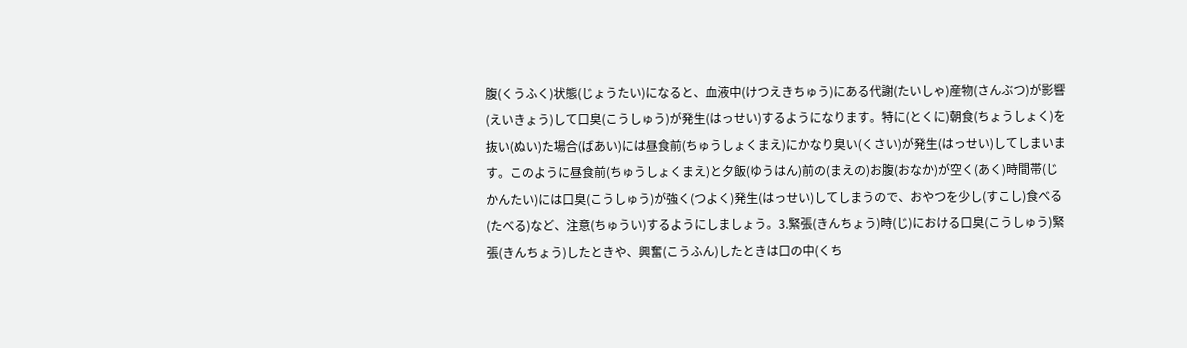腹(くうふく)状態(じょうたい)になると、血液中(けつえきちゅう)にある代謝(たいしゃ)産物(さんぶつ)が影響(えいきょう)して口臭(こうしゅう)が発生(はっせい)するようになります。特に(とくに)朝食(ちょうしょく)を抜い(ぬい)た場合(ばあい)には昼食前(ちゅうしょくまえ)にかなり臭い(くさい)が発生(はっせい)してしまいます。このように昼食前(ちゅうしょくまえ)と夕飯(ゆうはん)前の(まえの)お腹(おなか)が空く(あく)時間帯(じかんたい)には口臭(こうしゅう)が強く(つよく)発生(はっせい)してしまうので、おやつを少し(すこし)食べる(たべる)など、注意(ちゅうい)するようにしましょう。3.緊張(きんちょう)時(じ)における口臭(こうしゅう)緊張(きんちょう)したときや、興奮(こうふん)したときは口の中(くち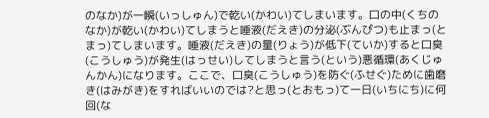のなか)が一瞬(いっしゅん)で乾い(かわい)てしまいます。口の中(くちのなか)が乾い(かわい)てしまうと唾液(だえき)の分泌(ぶんぴつ)も止まっ(とまっ)てしまいます。唾液(だえき)の量(りょう)が低下(ていか)すると口臭(こうしゅう)が発生(はっせい)してしまうと言う(という)悪循環(あくじゅんかん)になります。ここで、口臭(こうしゅう)を防ぐ(ふせぐ)ために歯磨き(はみがき)をすればいいのでは?と思っ(とおもっ)て一日(いちにち)に何回(な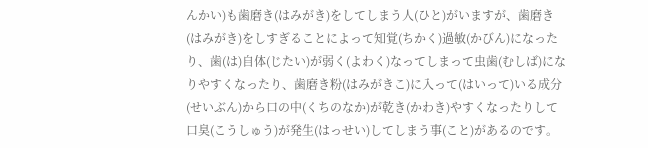んかい)も歯磨き(はみがき)をしてしまう人(ひと)がいますが、歯磨き(はみがき)をしすぎることによって知覚(ちかく)過敏(かびん)になったり、歯(は)自体(じたい)が弱く(よわく)なってしまって虫歯(むしば)になりやすくなったり、歯磨き粉(はみがきこ)に入って(はいって)いる成分(せいぶん)から口の中(くちのなか)が乾き(かわき)やすくなったりして口臭(こうしゅう)が発生(はっせい)してしまう事(こと)があるのです。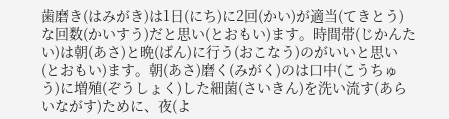歯磨き(はみがき)は1日(にち)に2回(かい)が適当(てきとう)な回数(かいすう)だと思い(とおもい)ます。時間帯(じかんたい)は朝(あさ)と晩(ばん)に行う(おこなう)のがいいと思い(とおもい)ます。朝(あさ)磨く(みがく)のは口中(こうちゅう)に増殖(ぞうしょく)した細菌(さいきん)を洗い流す(あらいながす)ために、夜(よ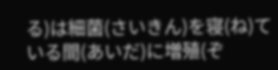る)は細菌(さいきん)を寝(ね)ている間(あいだ)に増殖(ぞ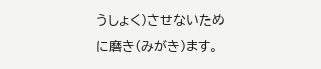うしょく)させないために磨き(みがき)ます。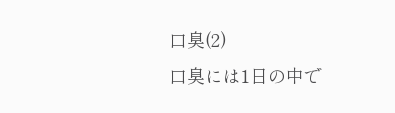口臭(2)
口臭には1日の中で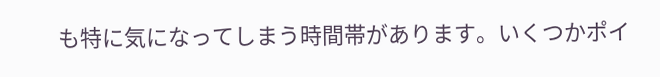も特に気になってしまう時間帯があります。いくつかポイ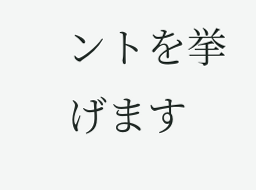ントを挙げます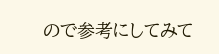ので参考にしてみて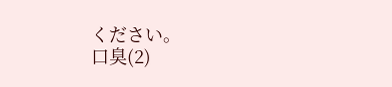ください。
口臭(2)